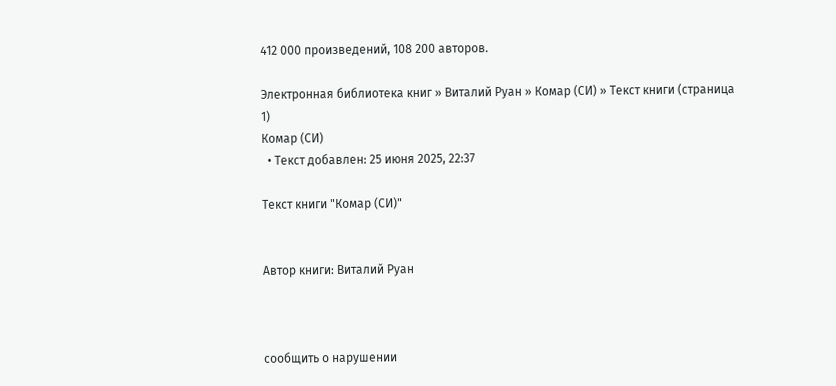412 000 произведений, 108 200 авторов.

Электронная библиотека книг » Виталий Руан » Комар (СИ) » Текст книги (страница 1)
Комар (СИ)
  • Текст добавлен: 25 июня 2025, 22:37

Текст книги "Комар (СИ)"


Автор книги: Виталий Руан



сообщить о нарушении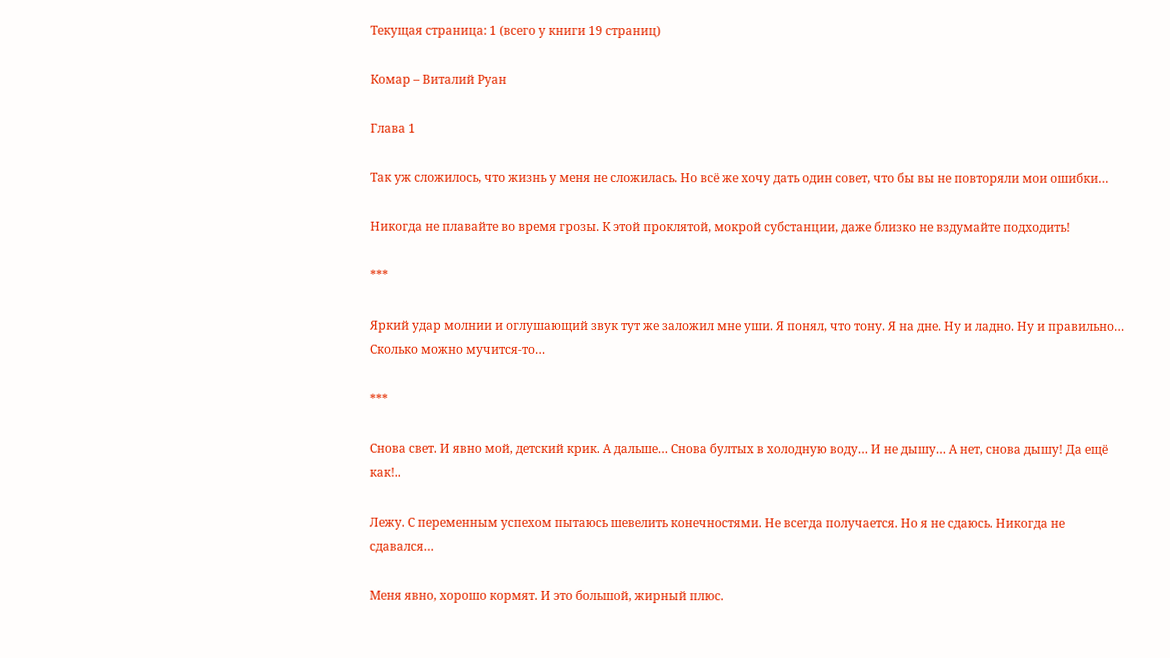Текущая страница: 1 (всего у книги 19 страниц)

Комар – Виталий Руан

Глава 1

Так уж сложилось, что жизнь у меня не сложилась. Но всё же хочу дать один совет, что бы вы не повторяли мои ошибки…

Никогда не плавайте во время грозы. К этой проклятой, мокрой субстанции, даже близко не вздумайте подходить!

***

Яркий удар молнии и оглушающий звук тут же заложил мне уши. Я понял, что тону. Я на дне. Ну и ладно. Ну и правильно… Сколько можно мучится-то…

***

Снова свет. И явно мой, детский крик. А дальше… Снова бултых в холодную воду… И не дышу… А нет, снова дышу! Да ещё как!..

Лежу. С переменным успехом пытаюсь шевелить конечностями. Не всегда получается. Но я не сдаюсь. Никогда не сдавался…

Меня явно, хорошо кормят. И это большой, жирный плюс.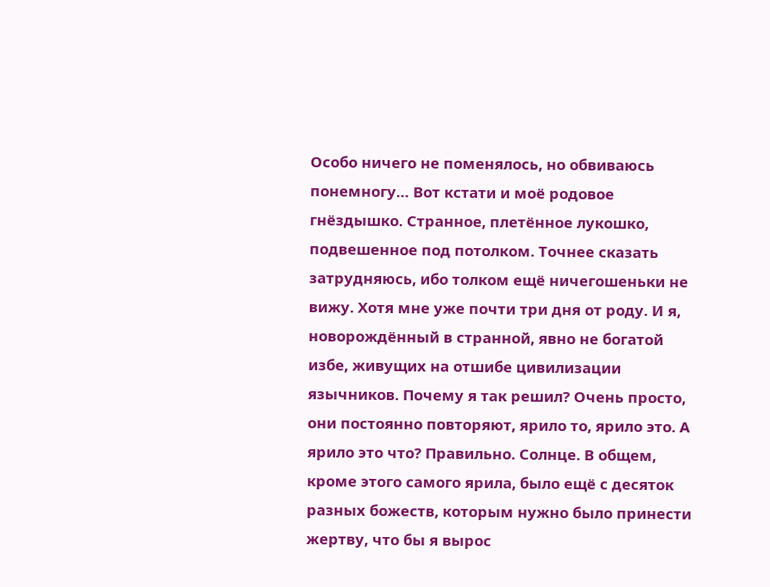Особо ничего не поменялось, но обвиваюсь понемногу… Вот кстати и моё родовое гнёздышко. Странное, плетённое лукошко, подвешенное под потолком. Точнее сказать затрудняюсь, ибо толком ещё ничегошеньки не вижу. Хотя мне уже почти три дня от роду. И я, новорождённый в странной, явно не богатой избе, живущих на отшибе цивилизации язычников. Почему я так решил? Очень просто, они постоянно повторяют, ярило то, ярило это. А ярило это что? Правильно. Солнце. В общем, кроме этого самого ярила, было ещё с десяток разных божеств, которым нужно было принести жертву, что бы я вырос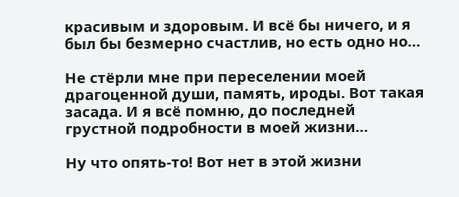красивым и здоровым. И всё бы ничего, и я был бы безмерно счастлив, но есть одно но…

Не стёрли мне при переселении моей драгоценной души, память, ироды. Вот такая засада. И я всё помню, до последней грустной подробности в моей жизни…

Ну что опять-то! Вот нет в этой жизни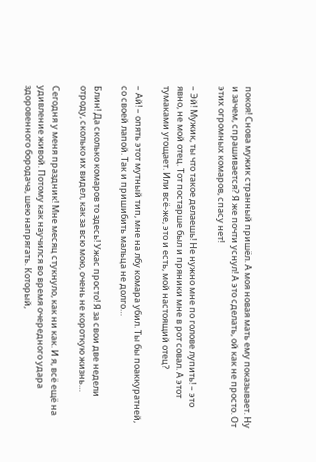покоя! Снова мужик странный пришёл. А моя новая мать ему показывает. Ну и зачем, спрашивается? Я же почти уснул! А это сделать, ой как не просто. От этих огромных комаров, спасу нет!

– Эй! Мужик, ты что такое делаешь! Не нужно мне по голове лупить! – это явно, не мой отец. Тот постарше был и пряники мне в рот совал. А этот тумаками угощает. Или всё-же, это и есть, мой настоящий отец?

– Ай! – опять этот мутный тип, мне на лбу комара убил. Ты бы поаккуратней, со своей лапой. Так и пришибить мальца не долго…

Блин! Да сколько комаров то здесь! Ужас просто! Я за свои две недели отроду, сколько их видел, как за всю мою, очень не короткую жизнь…

Сегодня у меня праздник! Мне месяц стукнуло, как ни как. И я, всё ещё на удивление живой. Потому как научился во время очередного удара здоровенного бородача, шею напрягать. Который,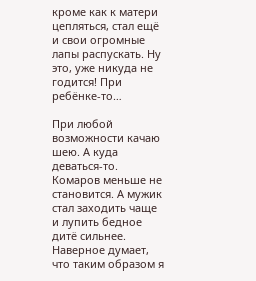кроме как к матери цепляться, стал ещё и свои огромные лапы распускать. Ну это, уже никуда не годится! При ребёнке-то…

При любой возможности качаю шею. А куда деваться-то. Комаров меньше не становится. А мужик стал заходить чаще и лупить бедное дитё сильнее. Наверное думает, что таким образом я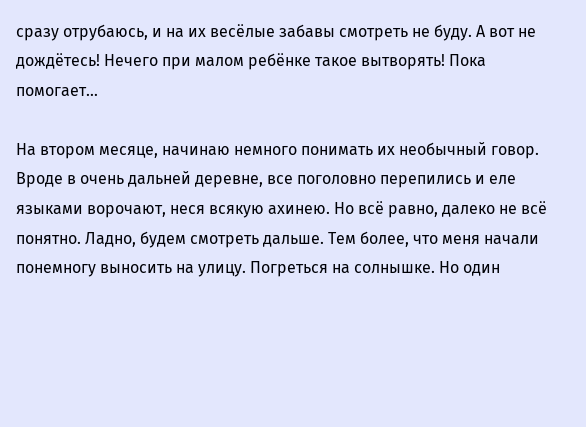сразу отрубаюсь, и на их весёлые забавы смотреть не буду. А вот не дождётесь! Нечего при малом ребёнке такое вытворять! Пока помогает…

На втором месяце, начинаю немного понимать их необычный говор. Вроде в очень дальней деревне, все поголовно перепились и еле языками ворочают, неся всякую ахинею. Но всё равно, далеко не всё понятно. Ладно, будем смотреть дальше. Тем более, что меня начали понемногу выносить на улицу. Погреться на солнышке. Но один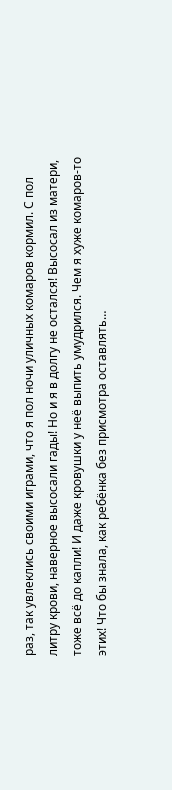раз, так увлеклись своими играми, что я пол ночи уличных комаров кормил. С пол литру крови, наверное высосали гады! Но и я в долгу не остался! Высосал из матери, тоже всё до капли! И даже кровушки у неё выпить умудрился. Чем я хуже комаров-то этих! Что бы знала, как ребёнка без присмотра оставлять…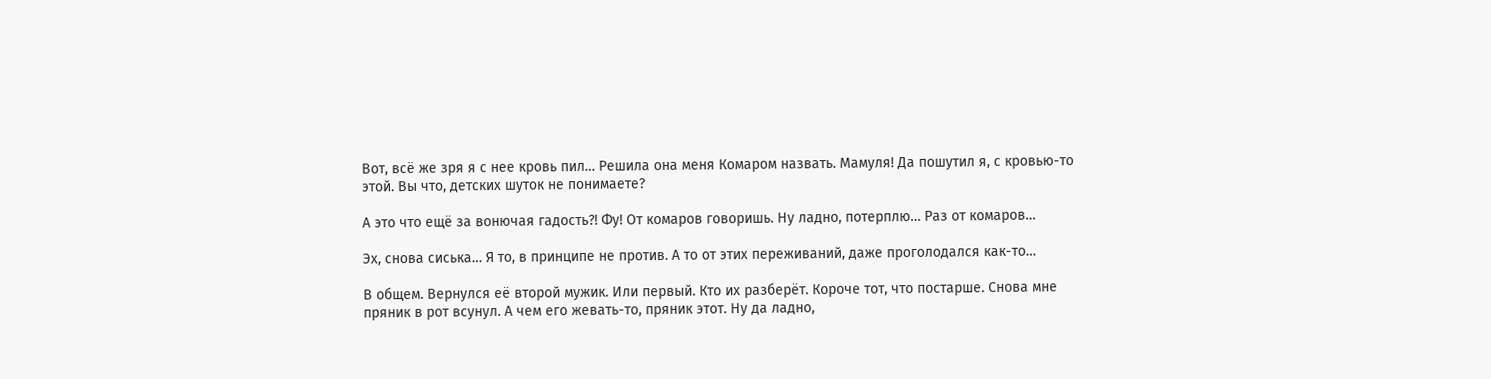Вот, всё же зря я с нее кровь пил… Решила она меня Комаром назвать. Мамуля! Да пошутил я, с кровью-то этой. Вы что, детских шуток не понимаете?

А это что ещё за вонючая гадость?! Фу! От комаров говоришь. Ну ладно, потерплю… Раз от комаров…

Эх, снова сиська… Я то, в принципе не против. А то от этих переживаний, даже проголодался как-то…

В общем. Вернулся её второй мужик. Или первый. Кто их разберёт. Короче тот, что постарше. Снова мне пряник в рот всунул. А чем его жевать-то, пряник этот. Ну да ладно,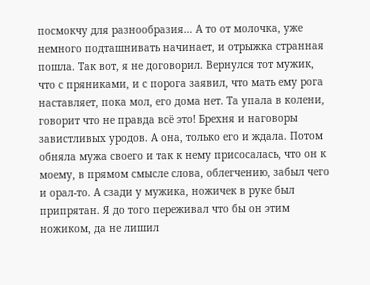посмокчу для разнообразия… А то от молочка, уже немного подташнивать начинает, и отрыжка странная пошла. Так вот, я не договорил. Вернулся тот мужик, что с пряниками, и с порога заявил, что мать ему рога наставляет, пока мол, его дома нет. Та упала в колени, говорит что не правда всё это! Брехня и наговоры завистливых уродов. А она, только его и ждала. Потом обняла мужа своего и так к нему присосалась, что он к моему, в прямом смысле слова, облегчению, забыл чего и орал-то. А сзади у мужика, ножичек в руке был припрятан. Я до того переживал что бы он этим ножиком, да не лишил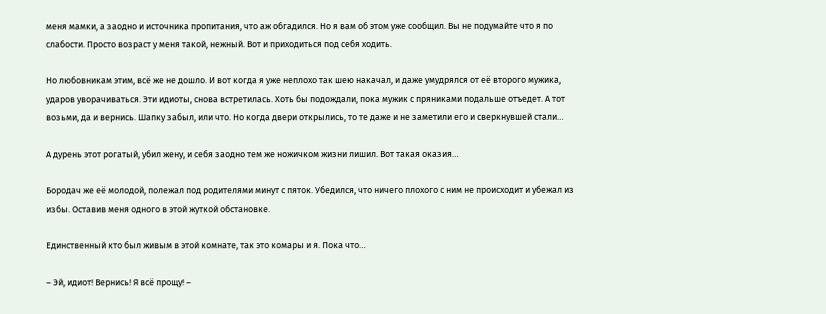меня мамки, а заодно и источника пропитания, что аж обгадился. Но я вам об этом уже сообщил. Вы не подумайте что я по слабости. Просто возраст у меня такой, нежный. Вот и приходиться под себя ходить.

Но любовникам этим, всё же не дошло. И вот когда я уже неплохо так шею накачал, и даже умудрялся от её второго мужика, ударов уворачиваться. Эти идиоты, снова встретилась. Хоть бы подождали, пока мужик с пряниками подальше отъедет. А тот возьми, да и вернись. Шапку забыл, или что. Но когда двери открылись, то те даже и не заметили его и сверкнувшей стали…

А дурень этот рогатый, убил жену, и себя заодно тем же ножичком жизни лишил. Вот такая оказия…

Бородач же её молодой, полежал под родителями минут с пяток. Убедился, что ничего плохого с ним не происходит и убежал из избы. Оставив меня одного в этой жуткой обстановке.

Единственный кто был живым в этой комнате, так это комары и я. Пока что…

– Эй, идиот! Вернись! Я всё прощу! –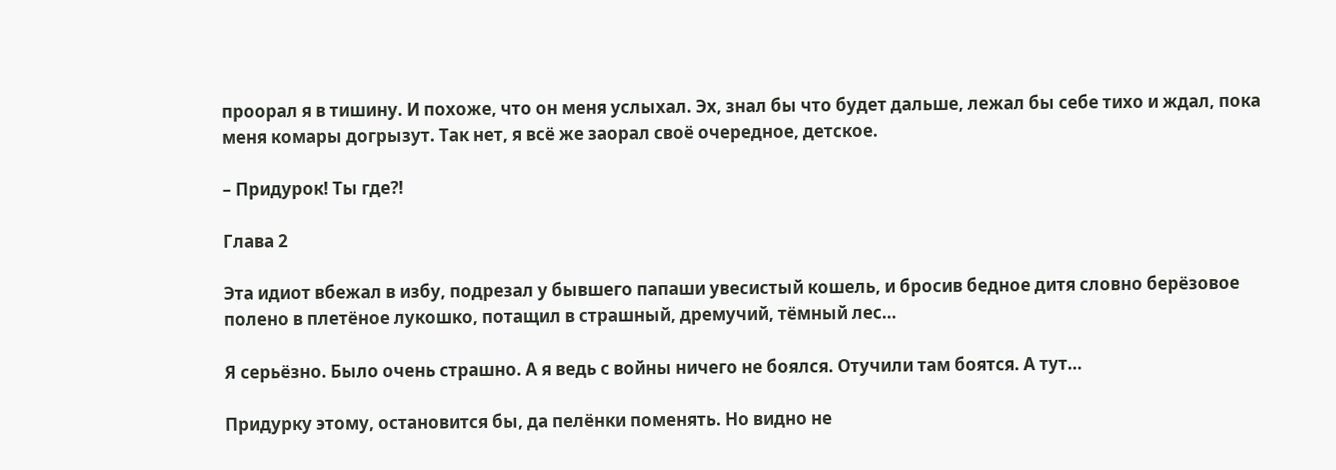проорал я в тишину. И похоже, что он меня услыхал. Эх, знал бы что будет дальше, лежал бы себе тихо и ждал, пока меня комары догрызут. Так нет, я всё же заорал своё очередное, детское.

– Придурок! Ты где?!

Глава 2

Эта идиот вбежал в избу, подрезал у бывшего папаши увесистый кошель, и бросив бедное дитя словно берёзовое полено в плетёное лукошко, потащил в страшный, дремучий, тёмный лес…

Я серьёзно. Было очень страшно. А я ведь с войны ничего не боялся. Отучили там боятся. А тут…

Придурку этому, остановится бы, да пелёнки поменять. Но видно не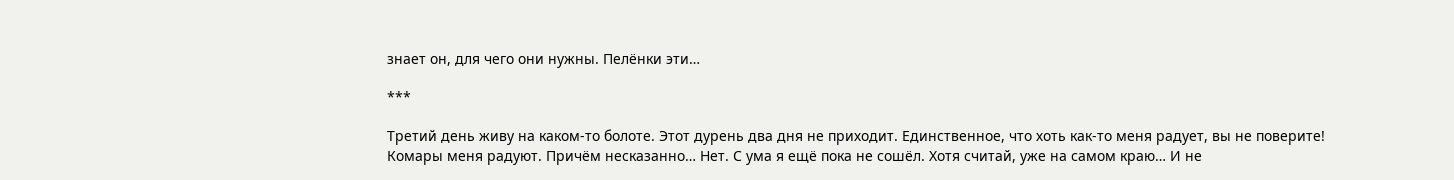знает он, для чего они нужны. Пелёнки эти…

***

Третий день живу на каком-то болоте. Этот дурень два дня не приходит. Единственное, что хоть как-то меня радует, вы не поверите! Комары меня радуют. Причём несказанно… Нет. С ума я ещё пока не сошёл. Хотя считай, уже на самом краю… И не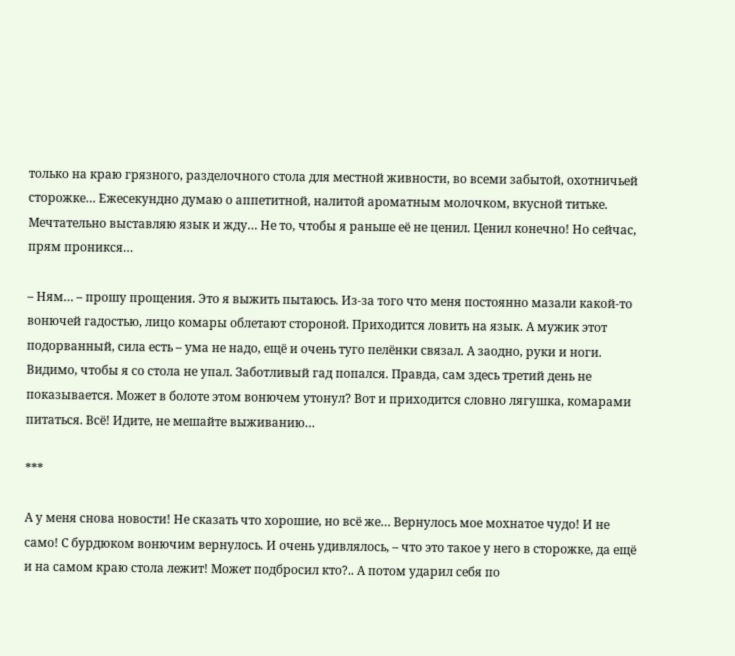только на краю грязного, разделочного стола для местной живности, во всеми забытой, охотничьей сторожке… Ежесекундно думаю о аппетитной, налитой ароматным молочком, вкусной титьке. Мечтательно выставляю язык и жду… Не то, чтобы я раньше её не ценил. Ценил конечно! Но сейчас, прям проникся…

– Ням… – прошу прощения. Это я выжить пытаюсь. Из-за того что меня постоянно мазали какой-то вонючей гадостью, лицо комары облетают стороной. Приходится ловить на язык. А мужик этот подорванный, сила есть – ума не надо, ещё и очень туго пелёнки связал. А заодно, руки и ноги. Видимо, чтобы я со стола не упал. Заботливый гад попался. Правда, сам здесь третий день не показывается. Может в болоте этом вонючем утонул? Вот и приходится словно лягушка, комарами питаться. Всё! Идите, не мешайте выживанию…

***

А у меня снова новости! Не сказать что хорошие, но всё же… Вернулось мое мохнатое чудо! И не само! С бурдюком вонючим вернулось. И очень удивлялось, – что это такое у него в сторожке, да ещё и на самом краю стола лежит! Может подбросил кто?.. А потом ударил себя по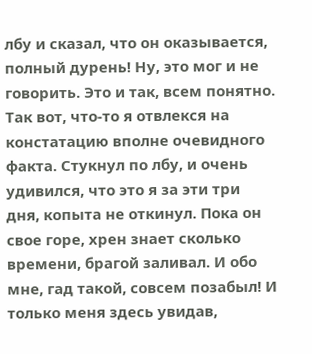лбу и сказал, что он оказывается, полный дурень! Ну, это мог и не говорить. Это и так, всем понятно. Так вот, что-то я отвлекся на констатацию вполне очевидного факта. Стукнул по лбу, и очень удивился, что это я за эти три дня, копыта не откинул. Пока он свое горе, хрен знает сколько времени, брагой заливал. И обо мне, гад такой, совсем позабыл! И только меня здесь увидав,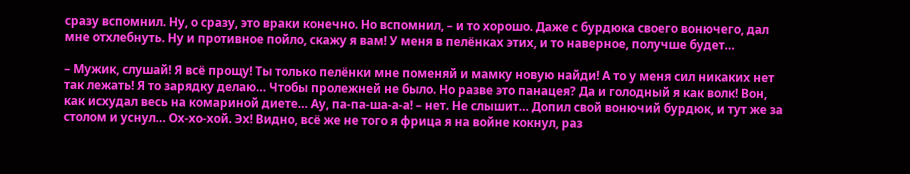сразу вспомнил. Ну, о сразу, это враки конечно. Но вспомнил, – и то хорошо. Даже с бурдюка своего вонючего, дал мне отхлебнуть. Ну и противное пойло, скажу я вам! У меня в пелёнках этих, и то наверное, получше будет…

– Мужик, слушай! Я всё прощу! Ты только пелёнки мне поменяй и мамку новую найди! А то у меня сил никаких нет так лежать! Я то зарядку делаю… Чтобы пролежней не было. Но разве это панацея? Да и голодный я как волк! Вон, как исхудал весь на комариной диете… Ау, па-па-ша-а-а! – нет. Не слышит… Допил свой вонючий бурдюк, и тут же за столом и уснул… Ох-хо-хой. Эх! Видно, всё же не того я фрица я на войне кокнул, раз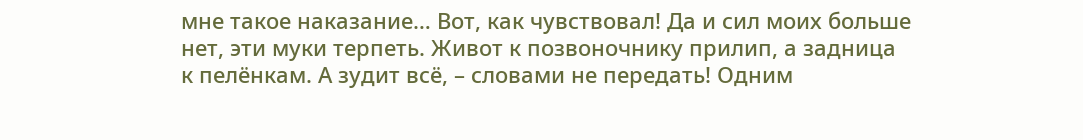мне такое наказание… Вот, как чувствовал! Да и сил моих больше нет, эти муки терпеть. Живот к позвоночнику прилип, а задница к пелёнкам. А зудит всё, – словами не передать! Одним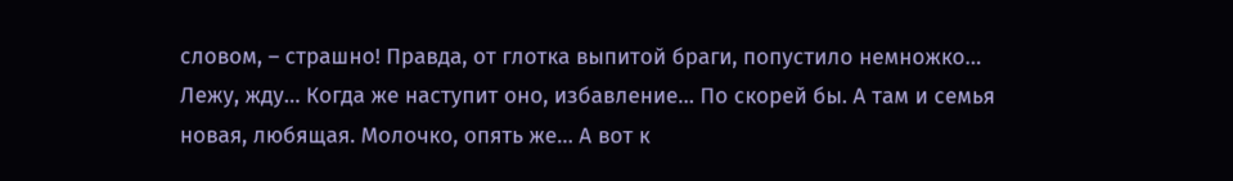словом, – страшно! Правда, от глотка выпитой браги, попустило немножко… Лежу, жду… Когда же наступит оно, избавление… По скорей бы. А там и семья новая, любящая. Молочко, опять же… А вот к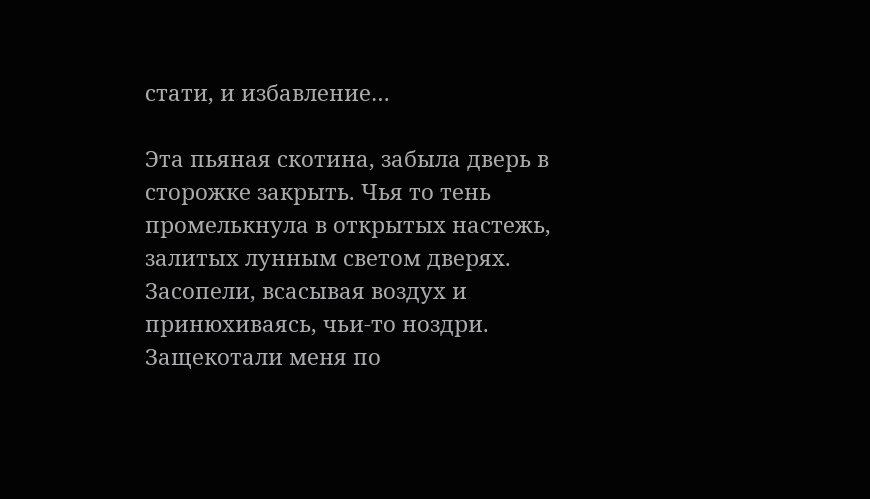стати, и избавление…

Эта пьяная скотина, забыла дверь в сторожке закрыть. Чья то тень промелькнула в открытых настежь, залитых лунным светом дверях. Засопели, всасывая воздух и принюхиваясь, чьи-то ноздри. Защекотали меня по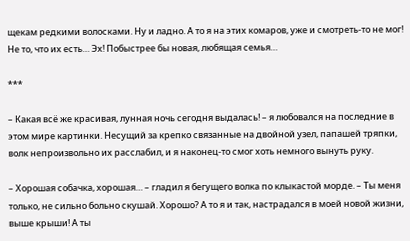щекам редкими волосками. Ну и ладно. А то я на этих комаров, уже и смотреть-то не мог! Не то, что их есть… Эх! Побыстрее бы новая, любящая семья…

***

– Какая всё же красивая, лунная ночь сегодня выдалась! – я любовался на последние в этом мире картинки. Несущий за крепко связанные на двойной узел, папашей тряпки, волк непроизвольно их расслабил, и я наконец-то смог хоть немного вынуть руку.

– Хорошая собачка, хорошая… – гладил я бегущего волка по клыкастой морде. – Ты меня только, не сильно больно скушай. Хорошо? А то я и так, настрадался в моей новой жизни, выше крыши! А ты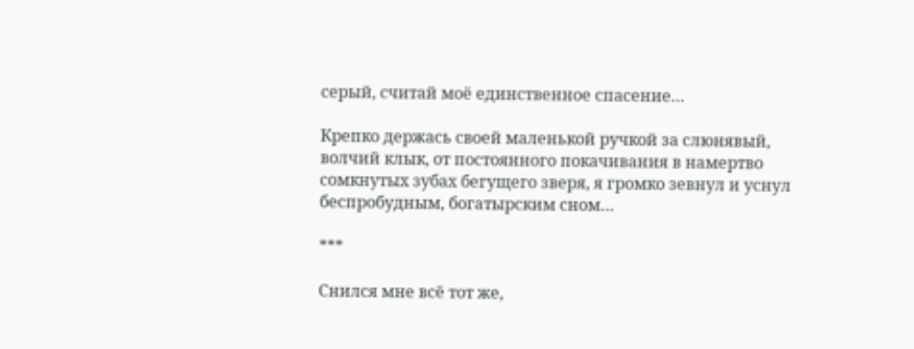серый, считай моё единственное спасение…

Крепко держась своей маленькой ручкой за слюнявый, волчий клык, от постоянного покачивания в намертво сомкнутых зубах бегущего зверя, я громко зевнул и уснул беспробудным, богатырским сном…

***

Снился мне всё тот же,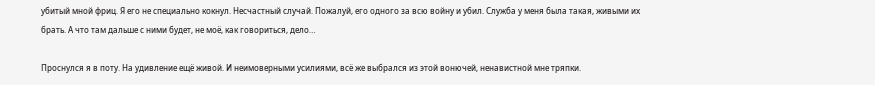убитый мной фриц. Я его не специально кокнул. Несчастный случай. Пожалуй, его одного за всю войну и убил. Служба у меня была такая, живыми их брать. А что там дальше с ними будет, не моё, как говориться, дело…

Проснулся я в поту. На удивление ещё живой. И неимоверными усилиями, всё же выбрался из этой вонючей, ненавистной мне тряпки.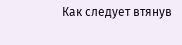Как следует втянув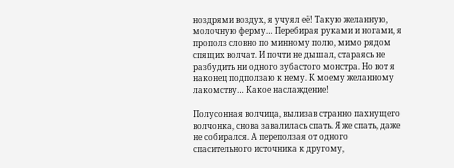ноздрями воздух, я учуял её! Такую желанную, молочную ферму… Перебирая руками и ногами, я прополз словно по минному полю, мимо рядом спящих волчат. И почти не дышал, стараясь не разбудить ни одного зубастого монстра. Но вот я наконец подползаю к нему. К моему желанному лакомству… Какое наслаждение!

Полусонная волчица, вылизав странно пахнущего волчонка, снова завалилась спать. Я же спать, даже не собирался. А переползая от одного спасительного источника к другому,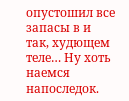опустошил все запасы в и так, худющем теле… Ну хоть наемся напоследок.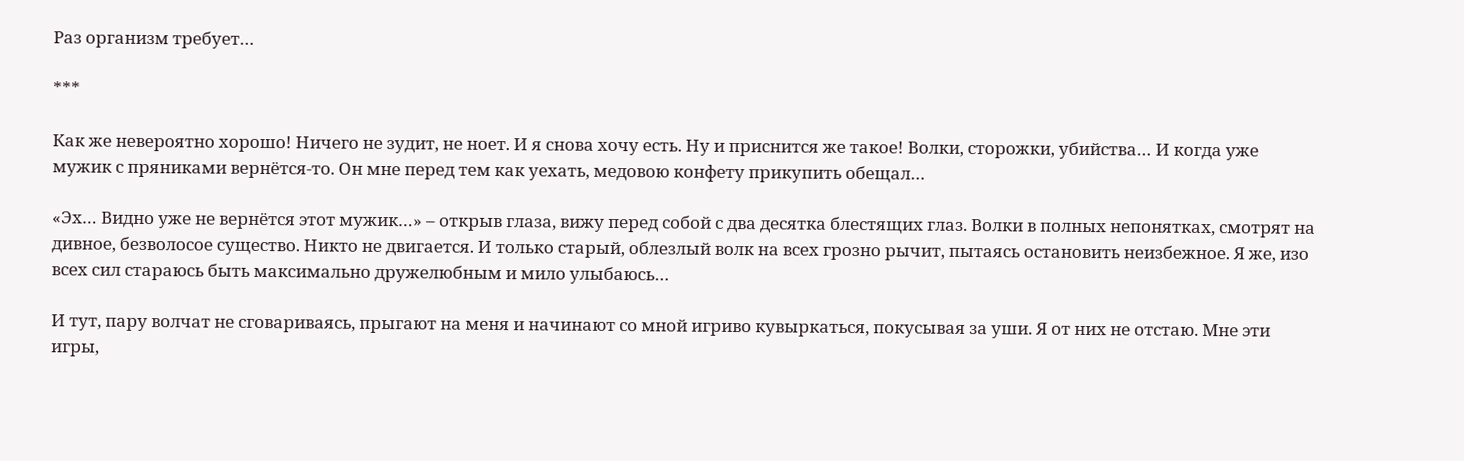Раз организм требует…

***

Как же невероятно хорошо! Ничего не зудит, не ноет. И я снова хочу есть. Ну и приснится же такое! Волки, сторожки, убийства… И когда уже мужик с пряниками вернётся-то. Он мне перед тем как уехать, медовою конфету прикупить обещал…

«Эх… Видно уже не вернётся этот мужик…» – открыв глаза, вижу перед собой с два десятка блестящих глаз. Волки в полных непонятках, смотрят на дивное, безволосое существо. Никто не двигается. И только старый, облезлый волк на всех грозно рычит, пытаясь остановить неизбежное. Я же, изо всех сил стараюсь быть максимально дружелюбным и мило улыбаюсь…

И тут, пару волчат не сговариваясь, прыгают на меня и начинают со мной игриво кувыркаться, покусывая за уши. Я от них не отстаю. Мне эти игры,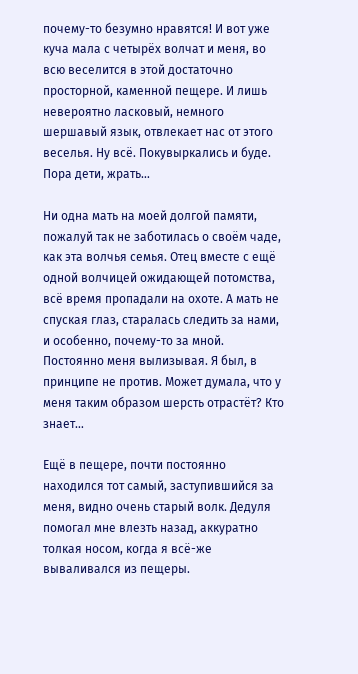почему-то безумно нравятся! И вот уже куча мала с четырёх волчат и меня, во всю веселится в этой достаточно просторной, каменной пещере. И лишь невероятно ласковый, немного шершавый язык, отвлекает нас от этого веселья. Ну всё. Покувыркались и буде. Пора дети, жрать…

Ни одна мать на моей долгой памяти, пожалуй так не заботилась о своём чаде, как эта волчья семья. Отец вместе с ещё одной волчицей ожидающей потомства, всё время пропадали на охоте. А мать не спуская глаз, старалась следить за нами, и особенно, почему-то за мной. Постоянно меня вылизывая. Я был, в принципе не против. Может думала, что у меня таким образом шерсть отрастёт? Кто знает…

Ещё в пещере, почти постоянно находился тот самый, заступившийся за меня, видно очень старый волк. Дедуля помогал мне влезть назад, аккуратно толкая носом, когда я всё-же вываливался из пещеры.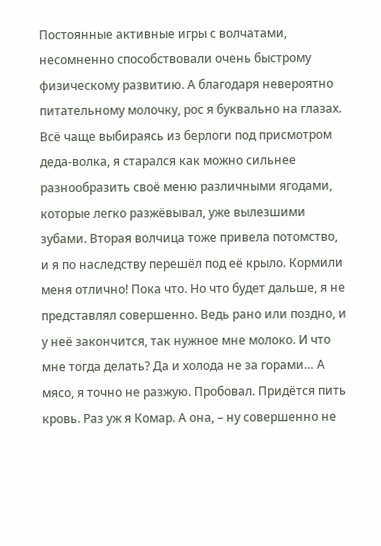Постоянные активные игры с волчатами, несомненно способствовали очень быстрому физическому развитию. А благодаря невероятно питательному молочку, рос я буквально на глазах. Всё чаще выбираясь из берлоги под присмотром деда-волка, я старался как можно сильнее разнообразить своё меню различными ягодами, которые легко разжёвывал, уже вылезшими зубами. Вторая волчица тоже привела потомство, и я по наследству перешёл под её крыло. Кормили меня отлично! Пока что. Но что будет дальше, я не представлял совершенно. Ведь рано или поздно, и у неё закончится, так нужное мне молоко. И что мне тогда делать? Да и холода не за горами… А мясо, я точно не разжую. Пробовал. Придётся пить кровь. Раз уж я Комар. А она, – ну совершенно не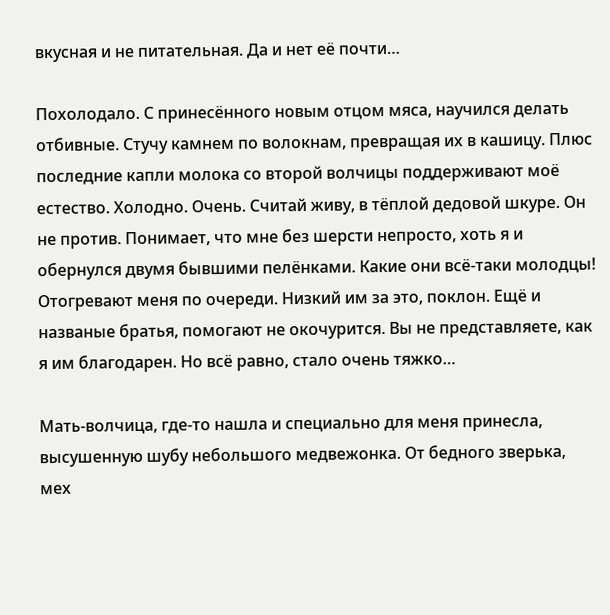вкусная и не питательная. Да и нет её почти…

Похолодало. С принесённого новым отцом мяса, научился делать отбивные. Стучу камнем по волокнам, превращая их в кашицу. Плюс последние капли молока со второй волчицы поддерживают моё естество. Холодно. Очень. Считай живу, в тёплой дедовой шкуре. Он не против. Понимает, что мне без шерсти непросто, хоть я и обернулся двумя бывшими пелёнками. Какие они всё-таки молодцы! Отогревают меня по очереди. Низкий им за это, поклон. Ещё и названые братья, помогают не окочурится. Вы не представляете, как я им благодарен. Но всё равно, стало очень тяжко…

Мать-волчица, где-то нашла и специально для меня принесла, высушенную шубу небольшого медвежонка. От бедного зверька, мех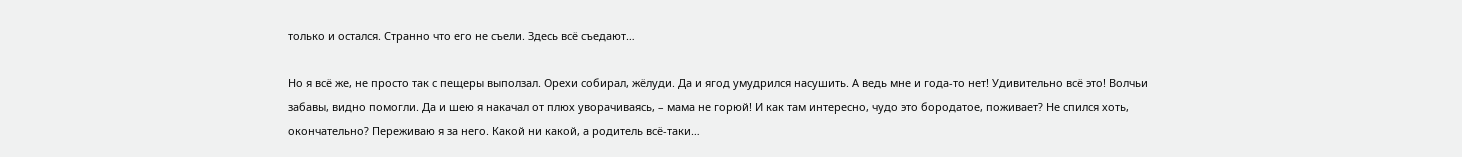только и остался. Странно что его не съели. Здесь всё съедают…

Но я всё же, не просто так с пещеры выползал. Орехи собирал, жёлуди. Да и ягод умудрился насушить. А ведь мне и года-то нет! Удивительно всё это! Волчьи забавы, видно помогли. Да и шею я накачал от плюх уворачиваясь, – мама не горюй! И как там интересно, чудо это бородатое, поживает? Не спился хоть, окончательно? Переживаю я за него. Какой ни какой, а родитель всё-таки…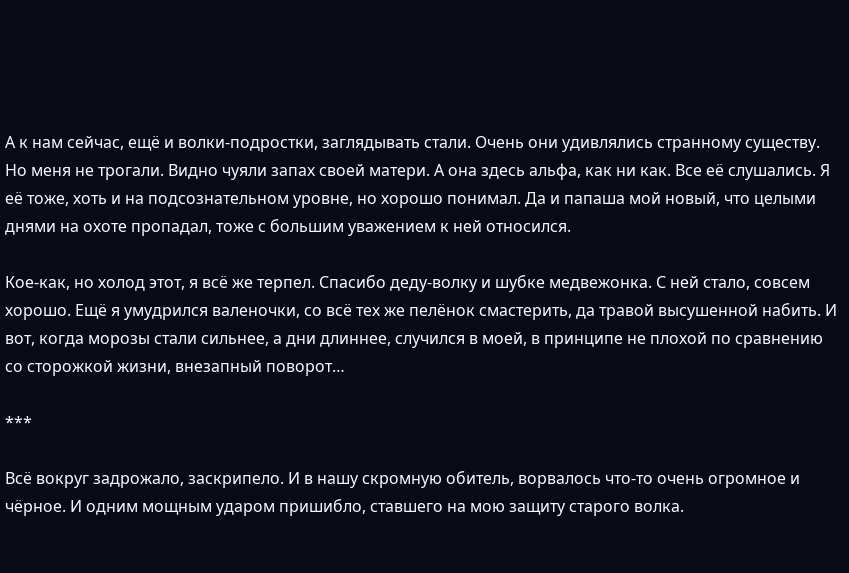А к нам сейчас, ещё и волки-подростки, заглядывать стали. Очень они удивлялись странному существу. Но меня не трогали. Видно чуяли запах своей матери. А она здесь альфа, как ни как. Все её слушались. Я её тоже, хоть и на подсознательном уровне, но хорошо понимал. Да и папаша мой новый, что целыми днями на охоте пропадал, тоже с большим уважением к ней относился.

Кое-как, но холод этот, я всё же терпел. Спасибо деду-волку и шубке медвежонка. С ней стало, совсем хорошо. Ещё я умудрился валеночки, со всё тех же пелёнок смастерить, да травой высушенной набить. И вот, когда морозы стали сильнее, а дни длиннее, случился в моей, в принципе не плохой по сравнению со сторожкой жизни, внезапный поворот…

***

Всё вокруг задрожало, заскрипело. И в нашу скромную обитель, ворвалось что-то очень огромное и чёрное. И одним мощным ударом пришибло, ставшего на мою защиту старого волка.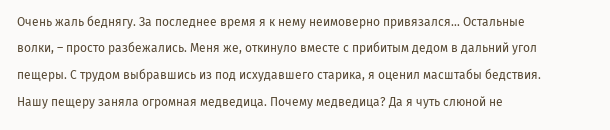Очень жаль беднягу. За последнее время я к нему неимоверно привязался… Остальные волки, – просто разбежались. Меня же, откинуло вместе с прибитым дедом в дальний угол пещеры. С трудом выбравшись из под исхудавшего старика, я оценил масштабы бедствия. Нашу пещеру заняла огромная медведица. Почему медведица? Да я чуть слюной не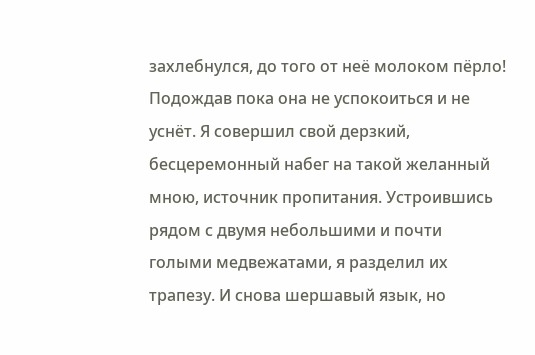захлебнулся, до того от неё молоком пёрло! Подождав пока она не успокоиться и не уснёт. Я совершил свой дерзкий, бесцеремонный набег на такой желанный мною, источник пропитания. Устроившись рядом с двумя небольшими и почти голыми медвежатами, я разделил их трапезу. И снова шершавый язык, но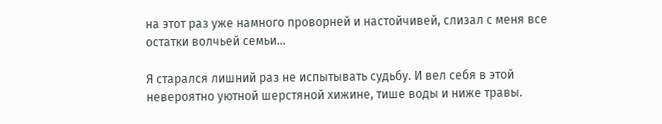на этот раз уже намного проворней и настойчивей, слизал с меня все остатки волчьей семьи…

Я старался лишний раз не испытывать судьбу. И вел себя в этой невероятно уютной шерстяной хижине, тише воды и ниже травы.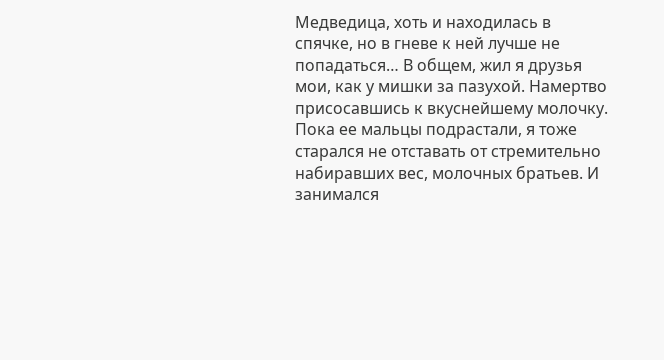Медведица, хоть и находилась в спячке, но в гневе к ней лучше не попадаться… В общем, жил я друзья мои, как у мишки за пазухой. Намертво присосавшись к вкуснейшему молочку. Пока ее мальцы подрастали, я тоже старался не отставать от стремительно набиравших вес, молочных братьев. И занимался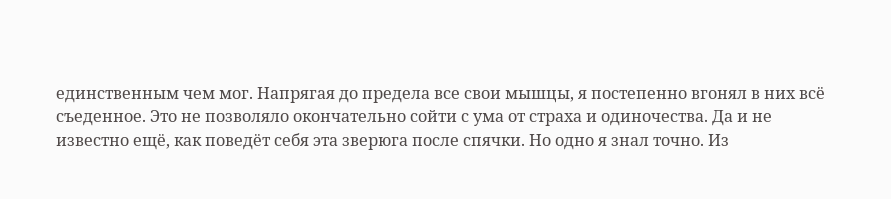единственным чем мог. Напрягая до предела все свои мышцы, я постепенно вгонял в них всё съеденное. Это не позволяло окончательно сойти с ума от страха и одиночества. Да и не известно ещё, как поведёт себя эта зверюга после спячки. Но одно я знал точно. Из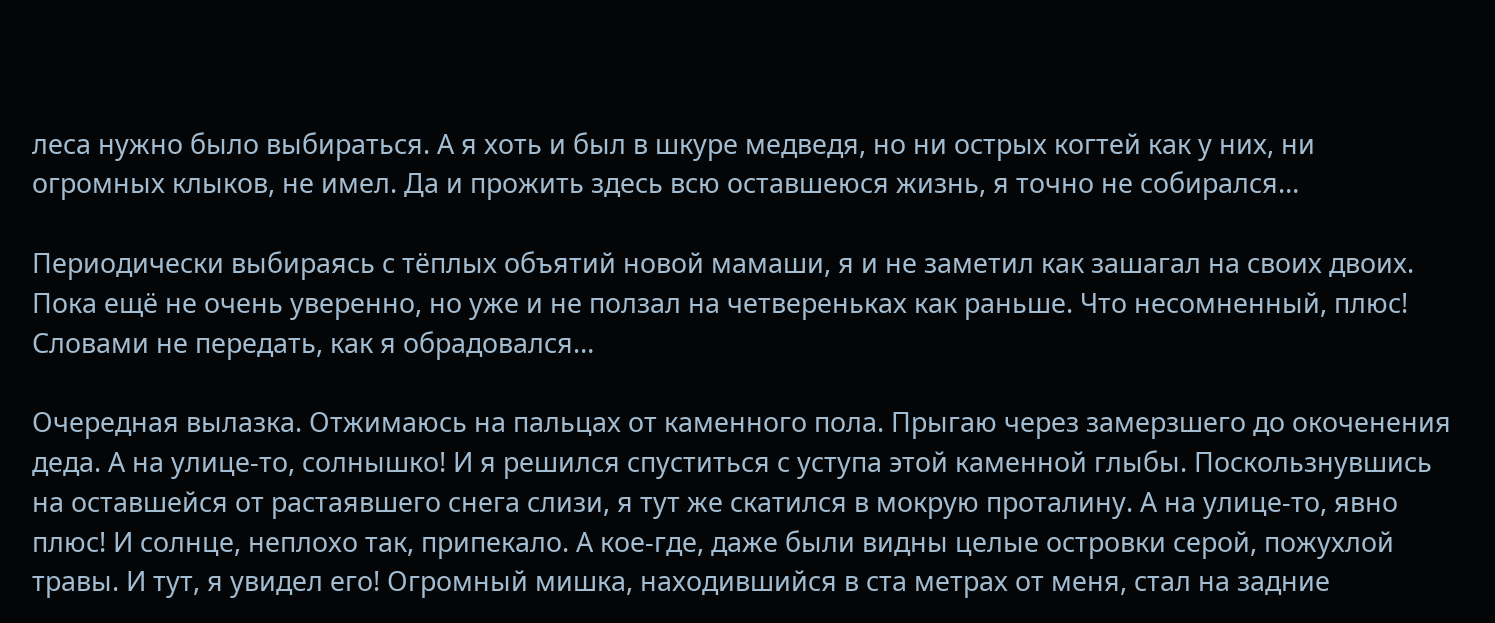леса нужно было выбираться. А я хоть и был в шкуре медведя, но ни острых когтей как у них, ни огромных клыков, не имел. Да и прожить здесь всю оставшеюся жизнь, я точно не собирался…

Периодически выбираясь с тёплых объятий новой мамаши, я и не заметил как зашагал на своих двоих. Пока ещё не очень уверенно, но уже и не ползал на четвереньках как раньше. Что несомненный, плюс! Словами не передать, как я обрадовался…

Очередная вылазка. Отжимаюсь на пальцах от каменного пола. Прыгаю через замерзшего до окоченения деда. А на улице-то, солнышко! И я решился спуститься с уступа этой каменной глыбы. Поскользнувшись на оставшейся от растаявшего снега слизи, я тут же скатился в мокрую проталину. А на улице-то, явно плюс! И солнце, неплохо так, припекало. А кое-где, даже были видны целые островки серой, пожухлой травы. И тут, я увидел его! Огромный мишка, находившийся в ста метрах от меня, стал на задние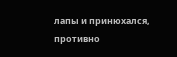лапы и принюхался, противно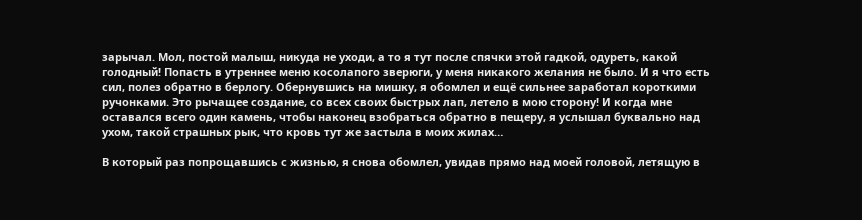зарычал. Мол, постой малыш, никуда не уходи, а то я тут после спячки этой гадкой, одуреть, какой голодный! Попасть в утреннее меню косолапого зверюги, у меня никакого желания не было. И я что есть сил, полез обратно в берлогу. Обернувшись на мишку, я обомлел и ещё сильнее заработал короткими ручонками. Это рычащее создание, со всех своих быстрых лап, летело в мою сторону! И когда мне оставался всего один камень, чтобы наконец взобраться обратно в пещеру, я услышал буквально над ухом, такой страшных рык, что кровь тут же застыла в моих жилах…

В который раз попрощавшись с жизнью, я снова обомлел, увидав прямо над моей головой, летящую в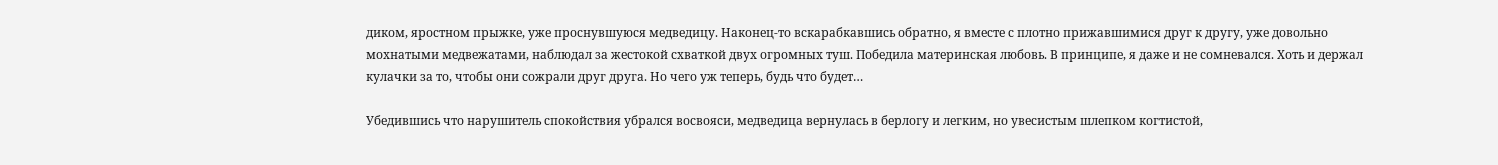диком, яростном прыжке, уже проснувшуюся медведицу. Наконец-то вскарабкавшись обратно, я вместе с плотно прижавшимися друг к другу, уже довольно мохнатыми медвежатами, наблюдал за жестокой схваткой двух огромных туш. Победила материнская любовь. В принципе, я даже и не сомневался. Хоть и держал кулачки за то, чтобы они сожрали друг друга. Но чего уж теперь, будь что будет…

Убедившись что нарушитель спокойствия убрался восвояси, медведица вернулась в берлогу и легким, но увесистым шлепком когтистой,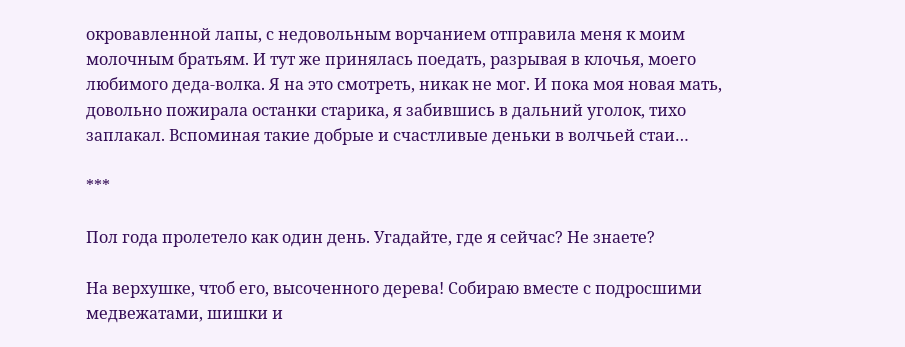окровавленной лапы, с недовольным ворчанием отправила меня к моим молочным братьям. И тут же принялась поедать, разрывая в клочья, моего любимого деда-волка. Я на это смотреть, никак не мог. И пока моя новая мать, довольно пожирала останки старика, я забившись в дальний уголок, тихо заплакал. Вспоминая такие добрые и счастливые деньки в волчьей стаи…

***

Пол года пролетело как один день. Угадайте, где я сейчас? Не знаете?

На верхушке, чтоб его, высоченного дерева! Собираю вместе с подросшими медвежатами, шишки и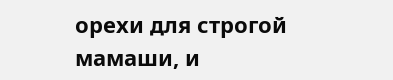орехи для строгой мамаши, и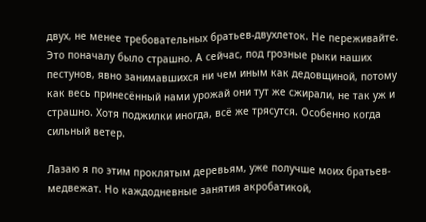двух, не менее требовательных братьев-двухлеток. Не переживайте. Это поначалу было страшно. А сейчас, под грозные рыки наших пестунов, явно занимавшихся ни чем иным как дедовщиной, потому как весь принесённый нами урожай они тут же сжирали, не так уж и страшно. Хотя поджилки иногда, всё же трясутся. Особенно когда сильный ветер.

Лазаю я по этим проклятым деревьям, уже получше моих братьев-медвежат. Но каждодневные занятия акробатикой,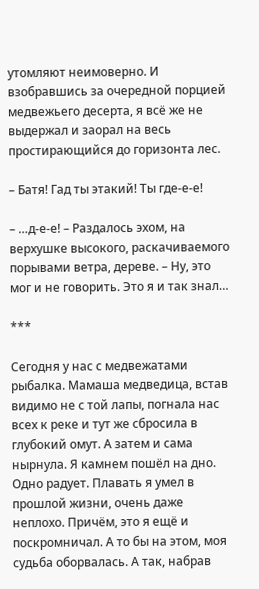утомляют неимоверно. И взобравшись за очередной порцией медвежьего десерта, я всё же не выдержал и заорал на весь простирающийся до горизонта лес.

– Батя! Гад ты этакий! Ты где-е-е!

– …д-е-е! – Раздалось эхом, на верхушке высокого, раскачиваемого порывами ветра, дереве. – Ну, это мог и не говорить. Это я и так знал…

***

Сегодня у нас с медвежатами рыбалка. Мамаша медведица, встав видимо не с той лапы, погнала нас всех к реке и тут же сбросила в глубокий омут. А затем и сама нырнула. Я камнем пошёл на дно. Одно радует. Плавать я умел в прошлой жизни, очень даже неплохо. Причём, это я ещё и поскромничал. А то бы на этом, моя судьба оборвалась. А так, набрав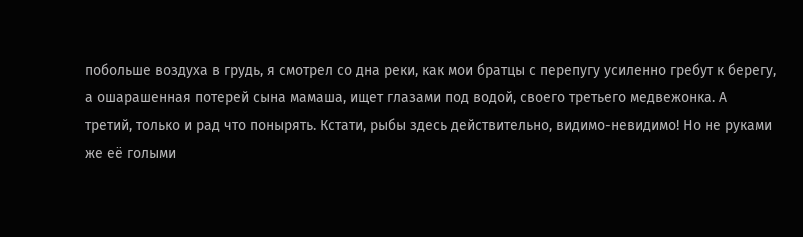побольше воздуха в грудь, я смотрел со дна реки, как мои братцы с перепугу усиленно гребут к берегу, а ошарашенная потерей сына мамаша, ищет глазами под водой, своего третьего медвежонка. А третий, только и рад что понырять. Кстати, рыбы здесь действительно, видимо-невидимо! Но не руками же её голыми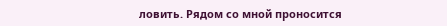ловить. Рядом со мной проносится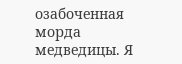озабоченная морда медведицы. Я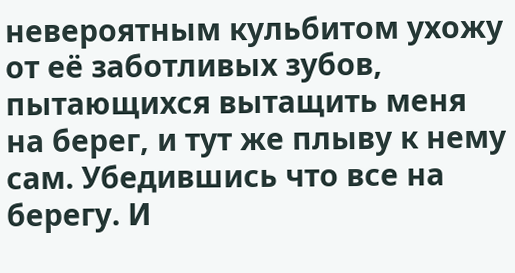невероятным кульбитом ухожу от её заботливых зубов, пытающихся вытащить меня на берег, и тут же плыву к нему сам. Убедившись что все на берегу. И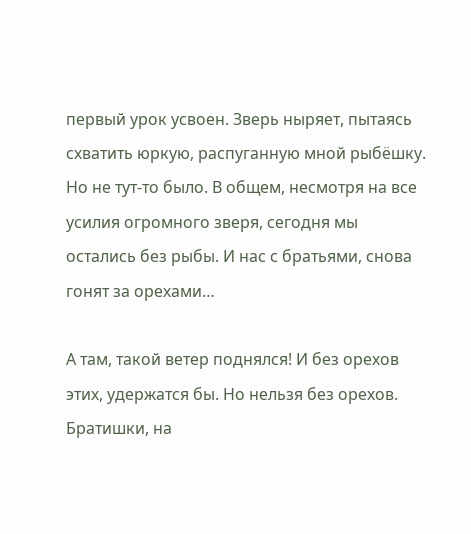первый урок усвоен. Зверь ныряет, пытаясь схватить юркую, распуганную мной рыбёшку. Но не тут-то было. В общем, несмотря на все усилия огромного зверя, сегодня мы остались без рыбы. И нас с братьями, снова гонят за орехами…

А там, такой ветер поднялся! И без орехов этих, удержатся бы. Но нельзя без орехов. Братишки, на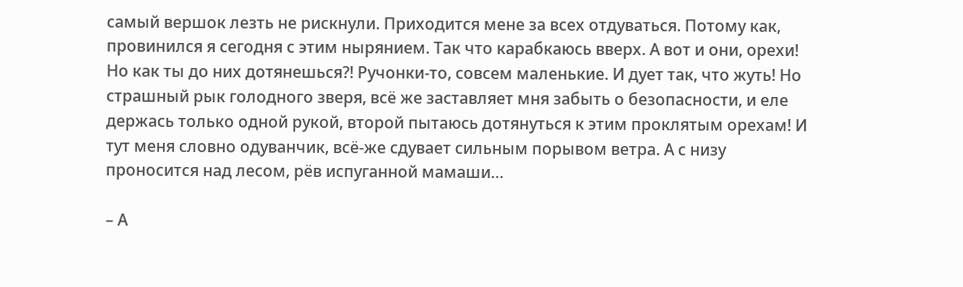самый вершок лезть не рискнули. Приходится мене за всех отдуваться. Потому как, провинился я сегодня с этим нырянием. Так что карабкаюсь вверх. А вот и они, орехи! Но как ты до них дотянешься?! Ручонки-то, совсем маленькие. И дует так, что жуть! Но страшный рык голодного зверя, всё же заставляет мня забыть о безопасности, и еле держась только одной рукой, второй пытаюсь дотянуться к этим проклятым орехам! И тут меня словно одуванчик, всё-же сдувает сильным порывом ветра. А с низу проносится над лесом, рёв испуганной мамаши…

– А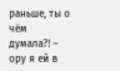раньше, ты о чём думала?! – ору я ей в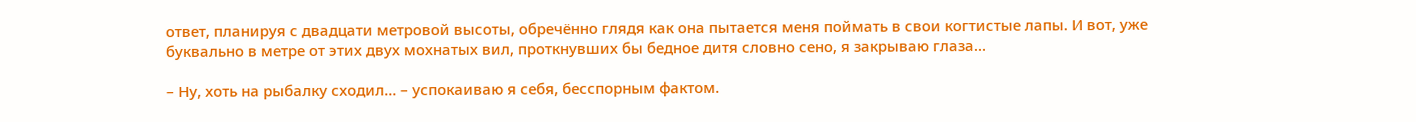ответ, планируя с двадцати метровой высоты, обречённо глядя как она пытается меня поймать в свои когтистые лапы. И вот, уже буквально в метре от этих двух мохнатых вил, проткнувших бы бедное дитя словно сено, я закрываю глаза…

– Ну, хоть на рыбалку сходил… – успокаиваю я себя, бесспорным фактом.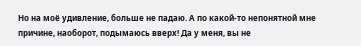Но на моё удивление, больше не падаю. А по какой-то непонятной мне причине, наоборот, подымаюсь вверх! Да у меня, вы не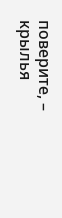поверите, – крылья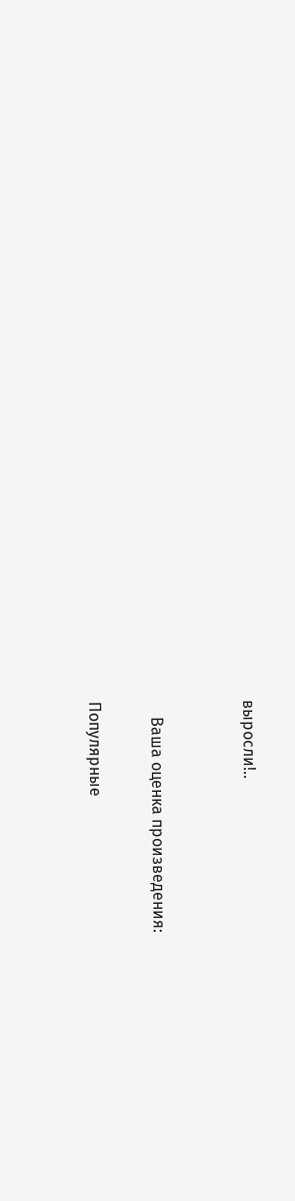выросли!..


    Ваша оценка произведения:

Популярные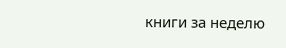книги за неделю